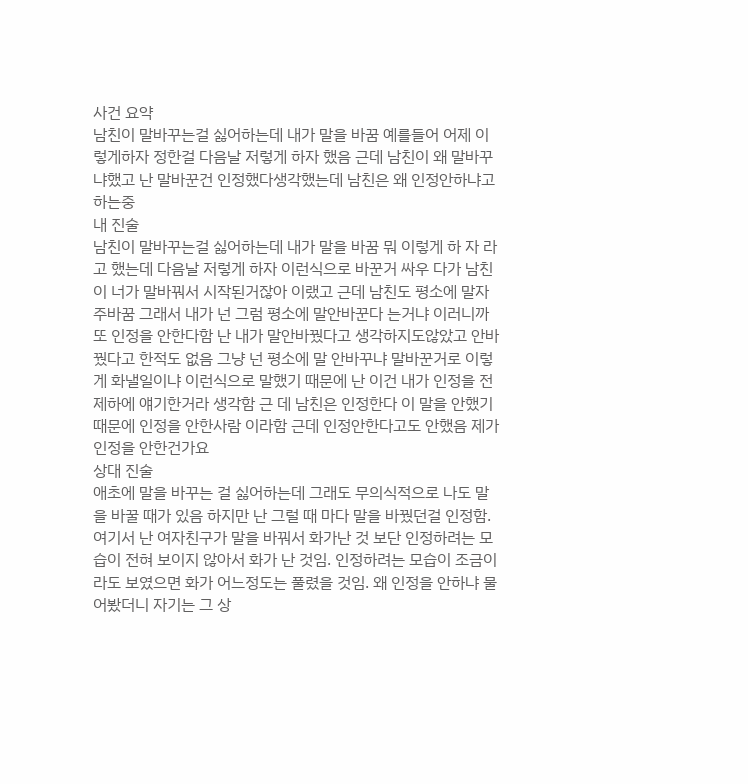사건 요약
남친이 말바꾸는걸 싫어하는데 내가 말을 바꿈 예를들어 어제 이렇게하자 정한걸 다음날 저렇게 하자 했음 근데 남친이 왜 말바꾸냐했고 난 말바꾼건 인정했다생각했는데 남친은 왜 인정안하냐고 하는중
내 진술
남친이 말바꾸는걸 싫어하는데 내가 말을 바꿈 뭐 이렇게 하 자 라고 했는데 다음날 저렇게 하자 이런식으로 바꾼거 싸우 다가 남친이 너가 말바꿔서 시작된거잖아 이랬고 근데 남친도 평소에 말자주바꿈 그래서 내가 넌 그럼 평소에 말안바꾼다 는거냐 이러니까 또 인정을 안한다함 난 내가 말안바꿨다고 생각하지도않았고 안바꿨다고 한적도 없음 그냥 넌 평소에 말 안바꾸냐 말바꾼거로 이렇게 화낼일이냐 이런식으로 말했기 때문에 난 이건 내가 인정을 전제하에 얘기한거라 생각함 근 데 남친은 인정한다 이 말을 안했기때문에 인정을 안한사람 이라함 근데 인정안한다고도 안했음 제가 인정을 안한건가요
상대 진술
애초에 말을 바꾸는 걸 싫어하는데 그래도 무의식적으로 나도 말을 바꿀 때가 있음 하지만 난 그럴 때 마다 말을 바꿨던걸 인정함. 여기서 난 여자친구가 말을 바꿔서 화가난 것 보단 인정하려는 모습이 전혀 보이지 않아서 화가 난 것임. 인정하려는 모습이 조금이라도 보였으면 화가 어느정도는 풀렸을 것임. 왜 인정을 안하냐 물어봤더니 자기는 그 상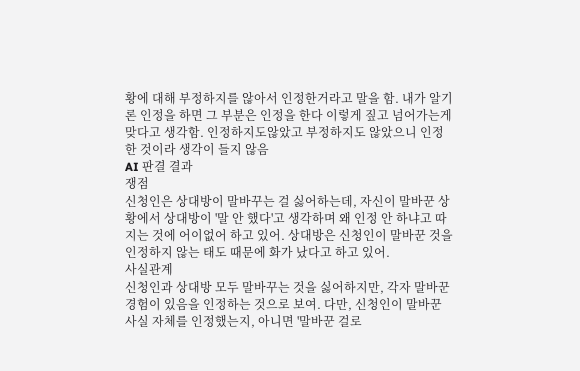황에 대해 부정하지를 않아서 인정한거라고 말을 함. 내가 알기론 인정을 하면 그 부분은 인정을 한다 이렇게 짚고 넘어가는게 맞다고 생각함. 인정하지도않았고 부정하지도 않았으니 인정 한 것이라 생각이 들지 않음
AI 판결 결과
쟁점
신청인은 상대방이 말바꾸는 걸 싫어하는데, 자신이 말바꾼 상황에서 상대방이 '말 안 했다'고 생각하며 왜 인정 안 하냐고 따지는 것에 어이없어 하고 있어. 상대방은 신청인이 말바꾼 것을 인정하지 않는 태도 때문에 화가 났다고 하고 있어.
사실관계
신청인과 상대방 모두 말바꾸는 것을 싫어하지만, 각자 말바꾼 경험이 있음을 인정하는 것으로 보여. 다만, 신청인이 말바꾼 사실 자체를 인정했는지, 아니면 '말바꾼 걸로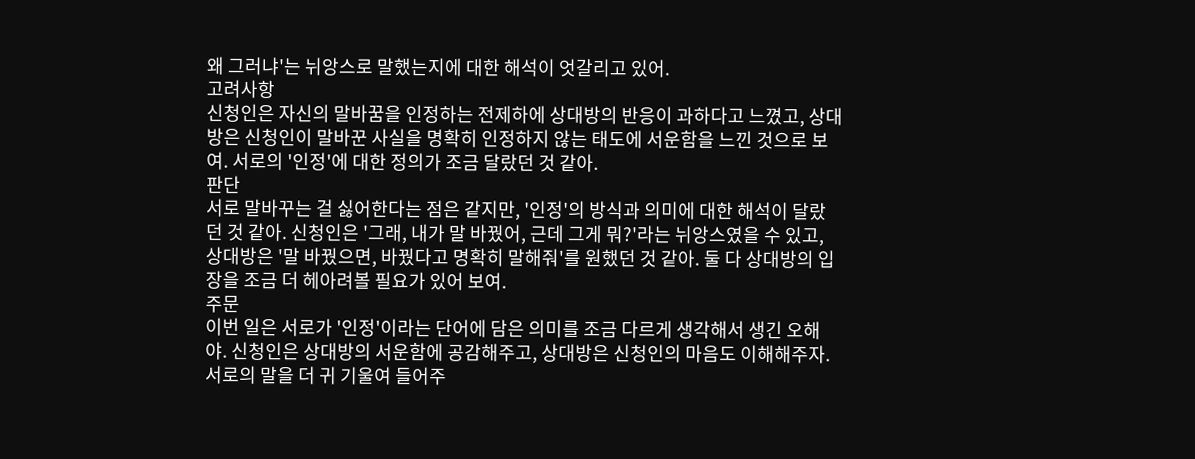왜 그러냐'는 뉘앙스로 말했는지에 대한 해석이 엇갈리고 있어.
고려사항
신청인은 자신의 말바꿈을 인정하는 전제하에 상대방의 반응이 과하다고 느꼈고, 상대방은 신청인이 말바꾼 사실을 명확히 인정하지 않는 태도에 서운함을 느낀 것으로 보여. 서로의 '인정'에 대한 정의가 조금 달랐던 것 같아.
판단
서로 말바꾸는 걸 싫어한다는 점은 같지만, '인정'의 방식과 의미에 대한 해석이 달랐던 것 같아. 신청인은 '그래, 내가 말 바꿨어, 근데 그게 뭐?'라는 뉘앙스였을 수 있고, 상대방은 '말 바꿨으면, 바꿨다고 명확히 말해줘'를 원했던 것 같아. 둘 다 상대방의 입장을 조금 더 헤아려볼 필요가 있어 보여.
주문
이번 일은 서로가 '인정'이라는 단어에 담은 의미를 조금 다르게 생각해서 생긴 오해야. 신청인은 상대방의 서운함에 공감해주고, 상대방은 신청인의 마음도 이해해주자. 서로의 말을 더 귀 기울여 들어주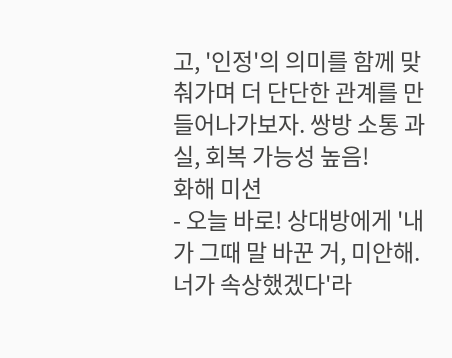고, '인정'의 의미를 함께 맞춰가며 더 단단한 관계를 만들어나가보자. 쌍방 소통 과실, 회복 가능성 높음!
화해 미션
- 오늘 바로! 상대방에게 '내가 그때 말 바꾼 거, 미안해. 너가 속상했겠다'라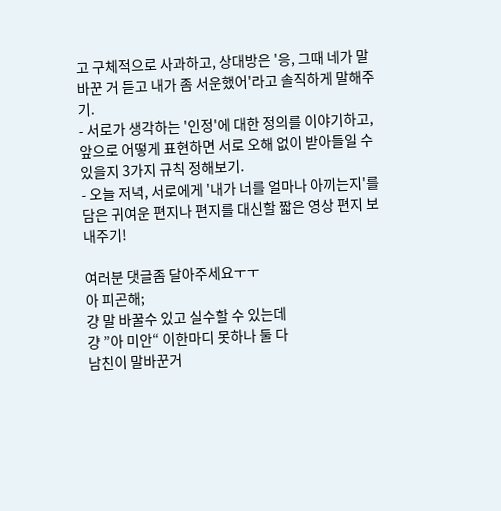고 구체적으로 사과하고, 상대방은 '응, 그때 네가 말 바꾼 거 듣고 내가 좀 서운했어'라고 솔직하게 말해주기.
- 서로가 생각하는 '인정'에 대한 정의를 이야기하고, 앞으로 어떻게 표현하면 서로 오해 없이 받아들일 수 있을지 3가지 규칙 정해보기.
- 오늘 저녁, 서로에게 '내가 너를 얼마나 아끼는지'를 담은 귀여운 편지나 편지를 대신할 짧은 영상 편지 보내주기!

여러분 댓글좀 달아주세요ㅜㅜ
아 피곤해;
걍 말 바꿀수 있고 실수할 수 있는데
걍 ”아 미안“ 이한마디 못하나 둘 다
남친이 말바꾼거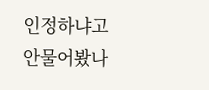인정하냐고 안물어봤나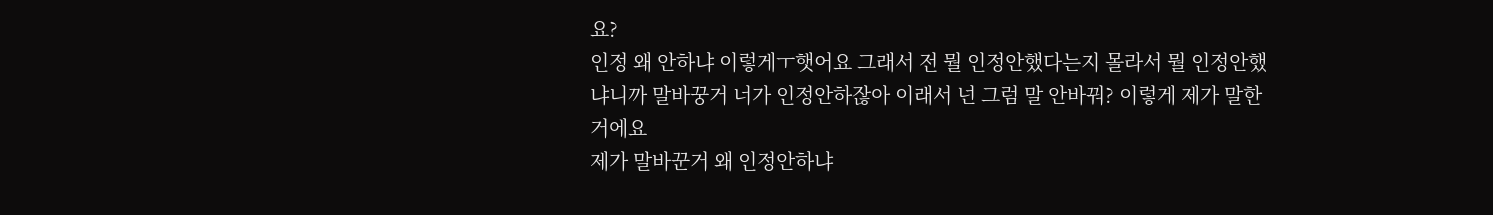요?
인정 왜 안하냐 이렇게ㅜ햇어요 그래서 전 뭘 인정안했다는지 몰라서 뭘 인정안했냐니까 말바꿍거 너가 인정안하잖아 이래서 넌 그럼 말 안바꿔? 이렇게 제가 말한거에요
제가 말바꾼거 왜 인정안하냐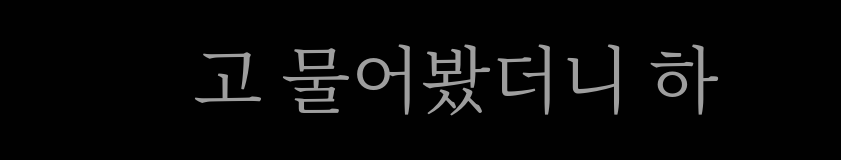고 물어봤더니 하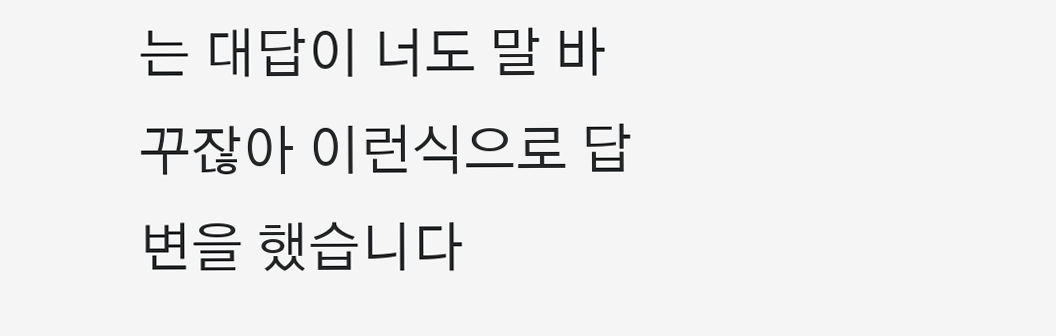는 대답이 너도 말 바꾸잖아 이런식으로 답변을 했습니다